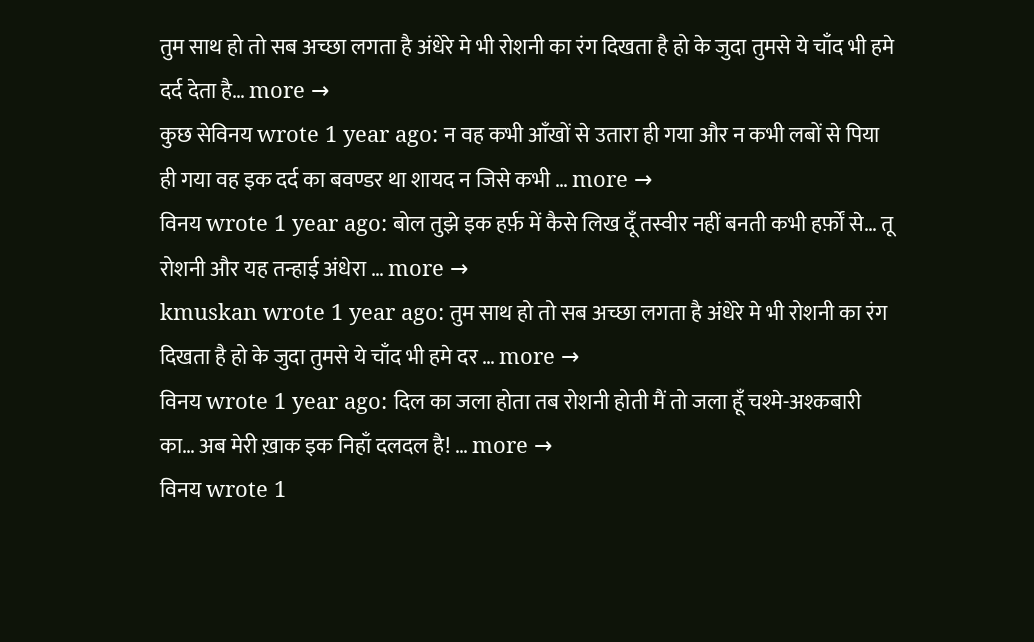तुम साथ हो तो सब अच्छा लगता है अंधेरे मे भी रोशनी का रंग दिखता है हो के जुदा तुमसे ये चाँद भी हमे दर्द देता है… more →
कुछ सेविनय wrote 1 year ago: न वह कभी आँखों से उतारा ही गया और न कभी लबों से पिया ही गया वह इक दर्द का बवण्डर था शायद न जिसे कभी … more →
विनय wrote 1 year ago: बोल तुझे इक हर्फ़ में कैसे लिख दूँ तस्वीर नहीं बनती कभी हर्फ़ों से… तू रोशनी और यह तन्हाई अंधेरा … more →
kmuskan wrote 1 year ago: तुम साथ हो तो सब अच्छा लगता है अंधेरे मे भी रोशनी का रंग दिखता है हो के जुदा तुमसे ये चाँद भी हमे दर … more →
विनय wrote 1 year ago: दिल का जला होता तब रोशनी होती मैं तो जला हूँ चश्मे-अश्कबारी का… अब मेरी ख़ाक इक निहाँ दलदल है! … more →
विनय wrote 1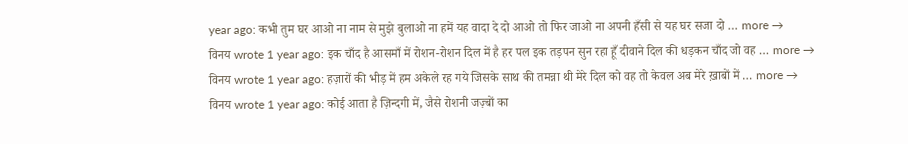year ago: कभी तुम घर आओ ना नाम से मुझे बुलाओ ना हमें यह वादा दे दो आओ तो फिर जाओ ना अपनी हँसी से यह घर सजा दो … more →
विनय wrote 1 year ago: इक चाँद है आसमाँ में रोशन-रोशन दिल में है हर पल इक तड़पन सुन रहा हूँ दीवाने दिल की धड़कन चाँद जो वह … more →
विनय wrote 1 year ago: हज़ारों की भीड़ में हम अकेले रह गये जिसके साथ की तमन्ना थी मेरे दिल को वह तो केवल अब मेरे ख़ाबों में … more →
विनय wrote 1 year ago: कोई आता है ज़िन्दगी में, जैसे रोशनी जज़्बों का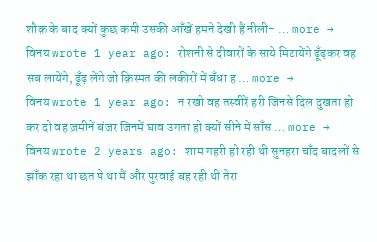शौक़ के बाद क्यों कुछ कमी उसकी आँखें हमने देखी हैं नीली- … more →
विनय wrote 1 year ago: रोशनी से दीवारों के साये मिटायेंगे ढूँढ़कर वह सब लायेंगे, ढूँढ़ लेंगे जो क़िस्मत की लकीरों में बँधा ह … more →
विनय wrote 1 year ago: न रखो वह तस्वीरें हरी जिनसे दिल दुखता हो कर दो वह ज़मीनें बंजर जिनमें घाव उगता हो क्यों सीने में साँस … more →
विनय wrote 2 years ago: शाम गहरी हो रही थी सुनहरा चाँद बादलों से झाँक रहा था छत पे था मैं और पुरवाई बह रही थी तेरा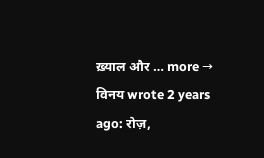ख़्याल और … more →
विनय wrote 2 years ago: रोज़,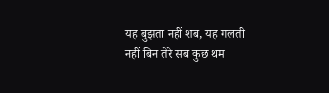यह बुझता नहीं शब, यह गलती नहीं बिन तेरे सब कुछ थम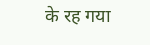के रह गया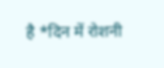है *दिन में रोशनी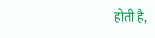होती है,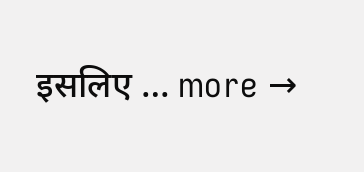इसलिए … more →